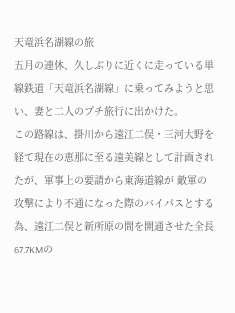天竜浜名湖線の旅
五月の連休、久しぶりに近くに走っている単線鉄道「天竜浜名湖線」に乗ってみようと思い、妻と二人のプチ旅行に出かけた。
この路線は、掛川から遠江二俣・三河大野を経て現在の恵那に至る遠美線として計画されたが、軍事上の要請から東海道線が 敵軍の攻撃により不通になった際のバイパスとする為、遠江二俣と新所原の間を開通させた全長67.7KMの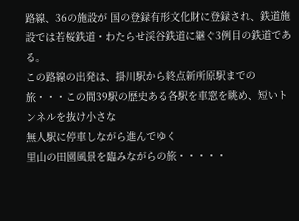路線、36の施設が 国の登録有形文化財に登録され、鉄道施設では若桜鉄道・わたらせ渓谷鉄道に継ぐ3例目の鉄道である。
この路線の出発は、掛川駅から終点新所原駅までの旅・・・この間39駅の歴史ある各駅を車窓を眺め、短いトンネルを抜け小さな
無人駅に停車しながら進んでゆく
里山の田園風景を臨みながらの旅・・・・・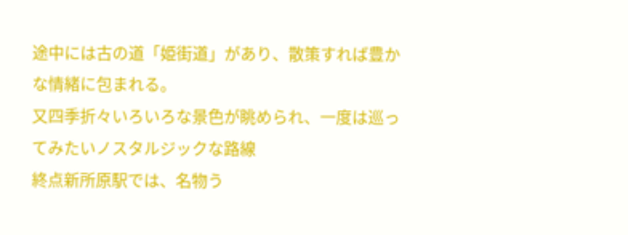途中には古の道「姫街道」があり、散策すれば豊かな情緒に包まれる。
又四季折々いろいろな景色が眺められ、一度は巡ってみたいノスタルジックな路線
終点新所原駅では、名物う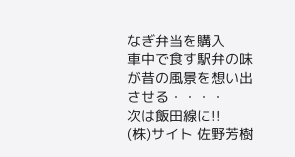なぎ弁当を購入
車中で食す駅弁の味が昔の風景を想い出させる・・・・
次は飯田線に!!
(株)サイト 佐野芳樹